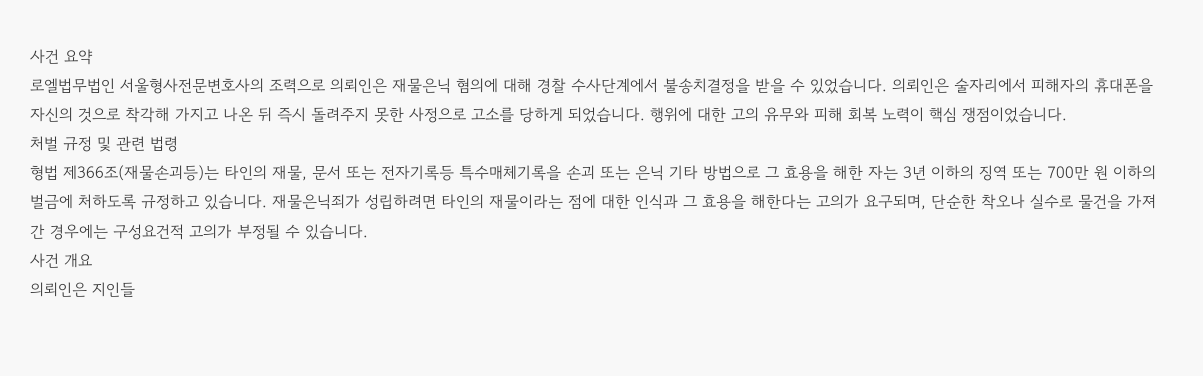사건 요약
로엘법무법인 서울형사전문변호사의 조력으로 의뢰인은 재물은닉 혐의에 대해 경찰 수사단계에서 불송치결정을 받을 수 있었습니다. 의뢰인은 술자리에서 피해자의 휴대폰을 자신의 것으로 착각해 가지고 나온 뒤 즉시 돌려주지 못한 사정으로 고소를 당하게 되었습니다. 행위에 대한 고의 유무와 피해 회복 노력이 핵심 쟁점이었습니다.
처벌 규정 및 관련 법령
형법 제366조(재물손괴등)는 타인의 재물, 문서 또는 전자기록등 특수매체기록을 손괴 또는 은닉 기타 방법으로 그 효용을 해한 자는 3년 이하의 징역 또는 700만 원 이하의 벌금에 처하도록 규정하고 있습니다. 재물은닉죄가 성립하려면 타인의 재물이라는 점에 대한 인식과 그 효용을 해한다는 고의가 요구되며, 단순한 착오나 실수로 물건을 가져간 경우에는 구성요건적 고의가 부정될 수 있습니다.
사건 개요
의뢰인은 지인들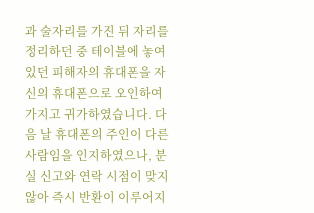과 술자리를 가진 뒤 자리를 정리하던 중 테이블에 놓여 있던 피해자의 휴대폰을 자신의 휴대폰으로 오인하여 가지고 귀가하였습니다. 다음 날 휴대폰의 주인이 다른 사람임을 인지하였으나, 분실 신고와 연락 시점이 맞지 않아 즉시 반환이 이루어지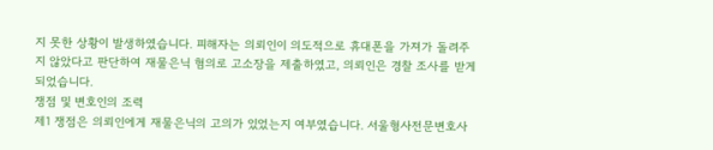지 못한 상황이 발생하였습니다. 피해자는 의뢰인이 의도적으로 휴대폰을 가져가 돌려주지 않았다고 판단하여 재물은닉 혐의로 고소장을 제출하였고, 의뢰인은 경찰 조사를 받게 되었습니다.
쟁점 및 변호인의 조력
제1 쟁점은 의뢰인에게 재물은닉의 고의가 있었는지 여부였습니다. 서울형사전문변호사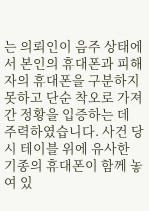는 의뢰인이 음주 상태에서 본인의 휴대폰과 피해자의 휴대폰을 구분하지 못하고 단순 착오로 가져간 정황을 입증하는 데 주력하였습니다. 사건 당시 테이블 위에 유사한 기종의 휴대폰이 함께 놓여 있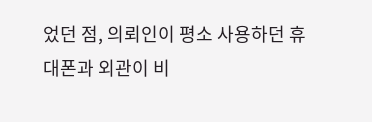었던 점, 의뢰인이 평소 사용하던 휴대폰과 외관이 비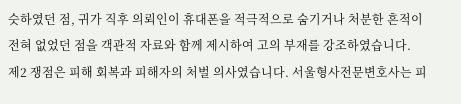슷하였던 점, 귀가 직후 의뢰인이 휴대폰을 적극적으로 숨기거나 처분한 흔적이 전혀 없었던 점을 객관적 자료와 함께 제시하여 고의 부재를 강조하였습니다.
제2 쟁점은 피해 회복과 피해자의 처벌 의사였습니다. 서울형사전문변호사는 피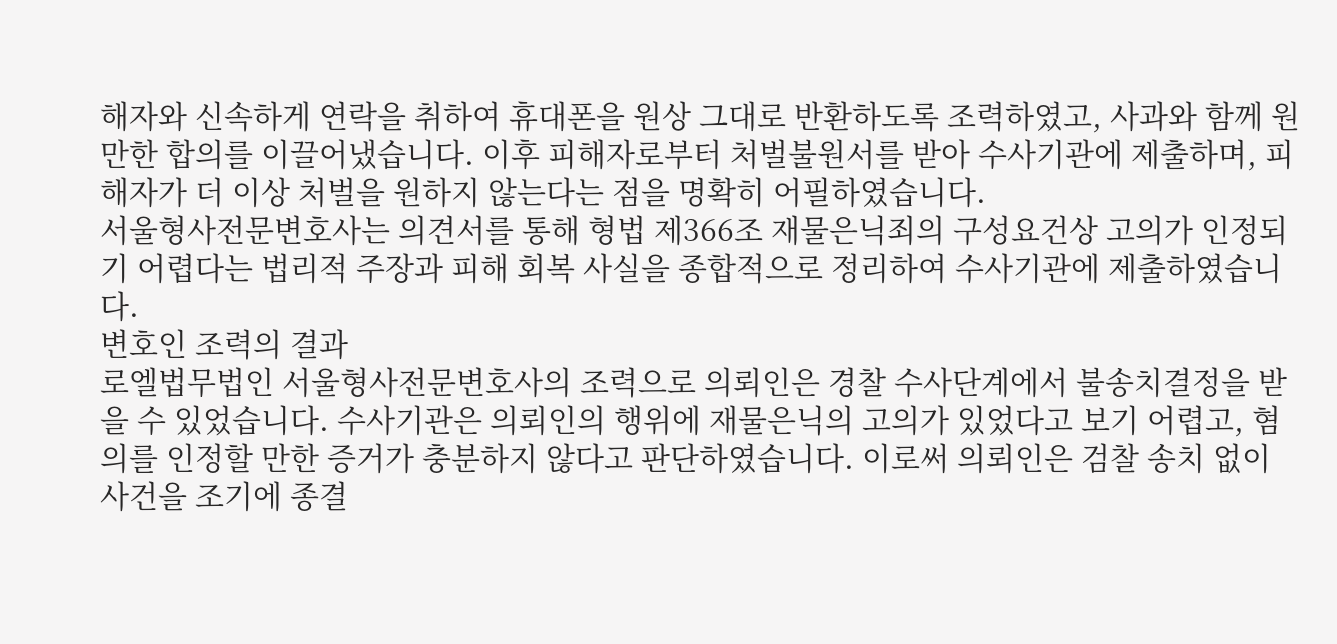해자와 신속하게 연락을 취하여 휴대폰을 원상 그대로 반환하도록 조력하였고, 사과와 함께 원만한 합의를 이끌어냈습니다. 이후 피해자로부터 처벌불원서를 받아 수사기관에 제출하며, 피해자가 더 이상 처벌을 원하지 않는다는 점을 명확히 어필하였습니다.
서울형사전문변호사는 의견서를 통해 형법 제366조 재물은닉죄의 구성요건상 고의가 인정되기 어렵다는 법리적 주장과 피해 회복 사실을 종합적으로 정리하여 수사기관에 제출하였습니다.
변호인 조력의 결과
로엘법무법인 서울형사전문변호사의 조력으로 의뢰인은 경찰 수사단계에서 불송치결정을 받을 수 있었습니다. 수사기관은 의뢰인의 행위에 재물은닉의 고의가 있었다고 보기 어렵고, 혐의를 인정할 만한 증거가 충분하지 않다고 판단하였습니다. 이로써 의뢰인은 검찰 송치 없이 사건을 조기에 종결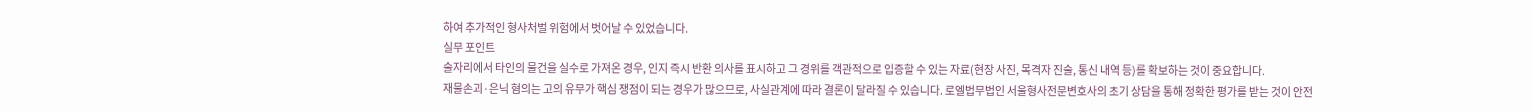하여 추가적인 형사처벌 위험에서 벗어날 수 있었습니다.
실무 포인트
술자리에서 타인의 물건을 실수로 가져온 경우, 인지 즉시 반환 의사를 표시하고 그 경위를 객관적으로 입증할 수 있는 자료(현장 사진, 목격자 진술, 통신 내역 등)를 확보하는 것이 중요합니다.
재물손괴·은닉 혐의는 고의 유무가 핵심 쟁점이 되는 경우가 많으므로, 사실관계에 따라 결론이 달라질 수 있습니다. 로엘법무법인 서울형사전문변호사의 초기 상담을 통해 정확한 평가를 받는 것이 안전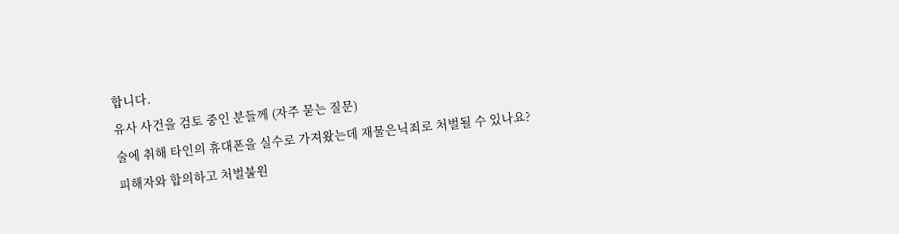합니다.
유사 사건을 검토 중인 분들께 (자주 묻는 질문)
술에 취해 타인의 휴대폰을 실수로 가져왔는데 재물은닉죄로 처벌될 수 있나요?
피해자와 합의하고 처벌불원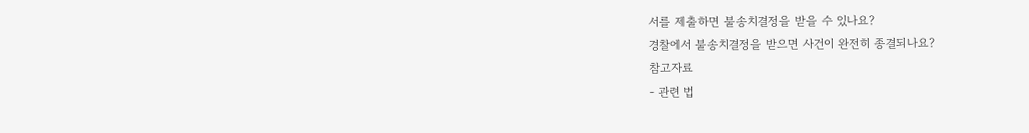서를 제출하면 불송치결정을 받을 수 있나요?
경찰에서 불송치결정을 받으면 사건이 완전히 종결되나요?
참고자료
- 관련 법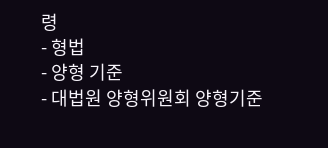령
- 형법
- 양형 기준
- 대법원 양형위원회 양형기준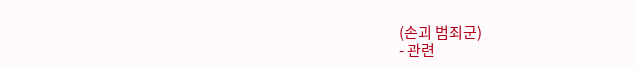(손괴 범죄군)
- 관련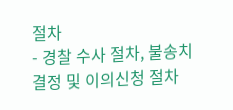절차
- 경찰 수사 절차, 불송치결정 및 이의신청 절차